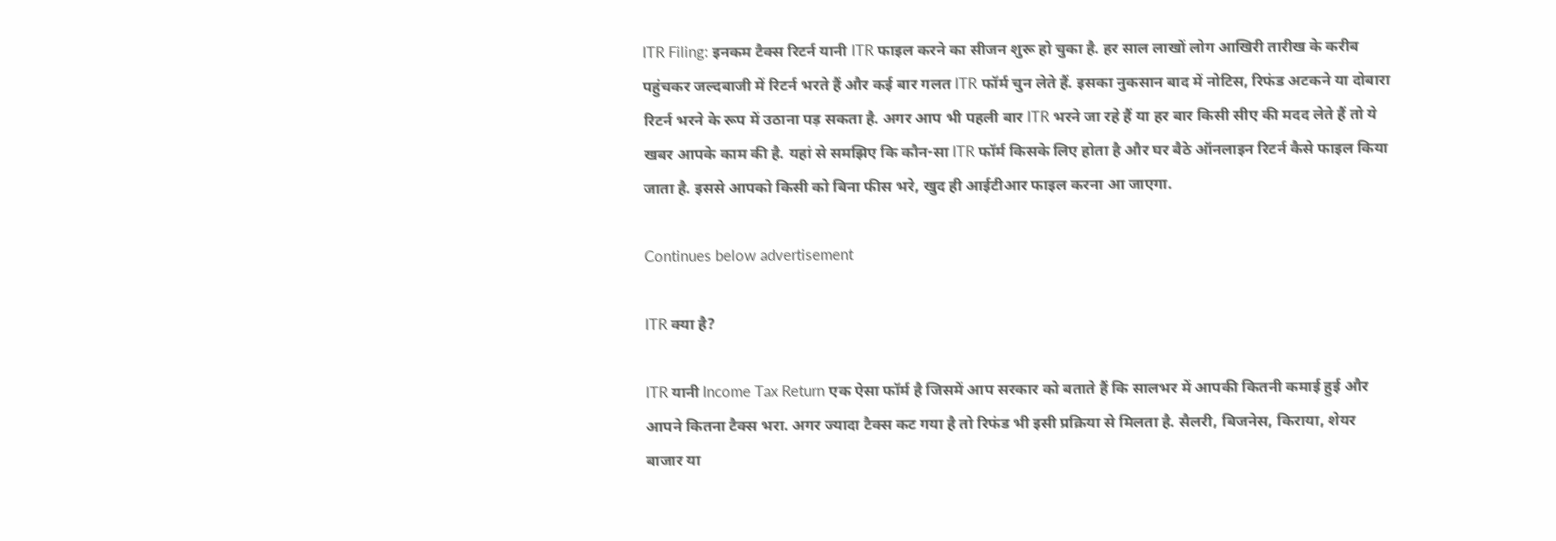ITR Filing: इनकम टैक्स रिटर्न यानी ITR फाइल करने का सीजन शुरू हो चुका है. हर साल लाखों लोग आखिरी तारीख के करीब पहुंचकर जल्दबाजी में रिटर्न भरते हैं और कई बार गलत ITR फॉर्म चुन लेते हैं. इसका नुकसान बाद में नोटिस, रिफंड अटकने या दोबारा रिटर्न भरने के रूप में उठाना पड़ सकता है. अगर आप भी पहली बार ITR भरने जा रहे हैं या हर बार किसी सीए की मदद लेते हैं तो ये खबर आपके काम की है. यहां से समझिए कि कौन-सा ITR फॉर्म किसके लिए होता है और घर बैठे ऑनलाइन रिटर्न कैसे फाइल किया जाता है. इससे आपको किसी को बिना फीस भरे, खुद ही आईटीआर फाइल करना आ जाएगा.

Continues below advertisement

ITR क्या है?

ITR यानी Income Tax Return एक ऐसा फॉर्म है जिसमें आप सरकार को बताते हैं कि सालभर में आपकी कितनी कमाई हुई और आपने कितना टैक्स भरा. अगर ज्यादा टैक्स कट गया है तो रिफंड भी इसी प्रक्रिया से मिलता है. सैलरी, बिजनेस, किराया, शेयर बाजार या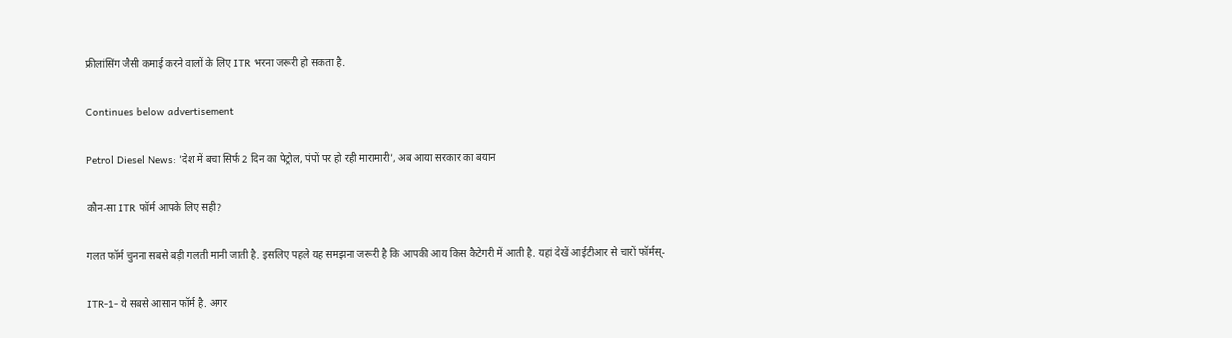फ्रीलांसिंग जैसी कमाई करने वालों के लिए ITR भरना जरूरी हो सकता है.

Continues below advertisement

Petrol Diesel News: 'देश में बचा सिर्फ 2 दिन का पेट्रोल, पंपों पर हो रही मारामारी', अब आया सरकार का बयान

कौन-सा ITR फॉर्म आपके लिए सही?

गलत फॉर्म चुनना सबसे बड़ी गलती मानी जाती है. इसलिए पहले यह समझना जरूरी है कि आपकी आय किस कैटेगरी में आती है. यहां देखें आईटीआर से चारों फॉर्मस्-

ITR-1- ये सबसे आसान फॉर्म है. अगर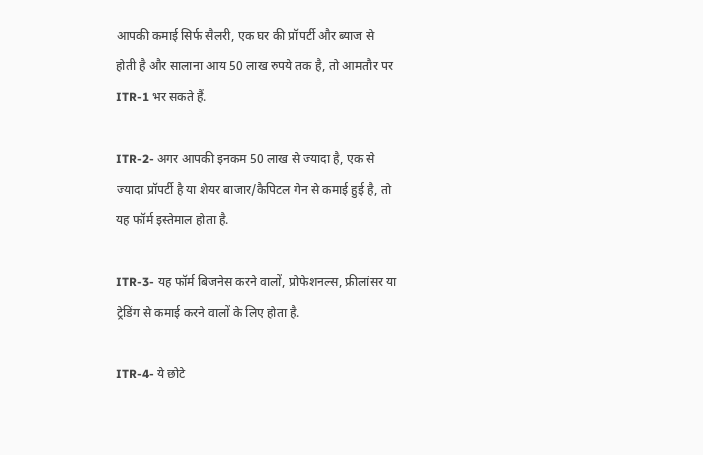आपकी कमाई सिर्फ सैलरी, एक घर की प्रॉपर्टी और ब्याज से होती है और सालाना आय 50 लाख रुपये तक है, तो आमतौर पर ITR-1 भर सकते हैं.

ITR-2- अगर आपकी इनकम 50 लाख से ज्यादा है, एक से ज्यादा प्रॉपर्टी है या शेयर बाजार/कैपिटल गेन से कमाई हुई है, तो यह फॉर्म इस्तेमाल होता है.

ITR-3- यह फॉर्म बिजनेस करने वालों, प्रोफेशनल्स, फ्रीलांसर या ट्रेडिंग से कमाई करने वालों के लिए होता है.

ITR-4- ये छोटे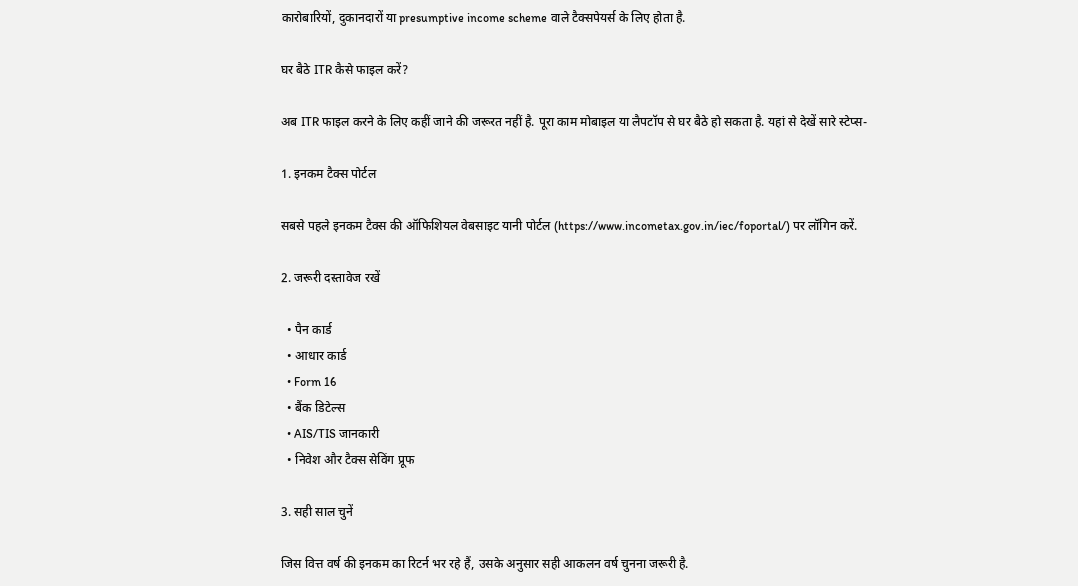कारोबारियों, दुकानदारों या presumptive income scheme वाले टैक्सपेयर्स के लिए होता है.

घर बैठे ITR कैसे फाइल करें?

अब ITR फाइल करने के लिए कहीं जाने की जरूरत नहीं है. पूरा काम मोबाइल या लैपटॉप से घर बैठे हो सकता है. यहां से देखें सारे स्टेप्स-

1. इनकम टैक्स पोर्टल

सबसे पहले इनकम टैक्स की ऑफिशियल वेबसाइट यानी पोर्टल (https://www.incometax.gov.in/iec/foportal/) पर लॉगिन करें.

2. जरूरी दस्तावेज रखें

  • पैन कार्ड
  • आधार कार्ड
  • Form 16
  • बैंक डिटेल्स
  • AIS/TIS जानकारी
  • निवेश और टैक्स सेविंग प्रूफ

3. सही साल चुनें

जिस वित्त वर्ष की इनकम का रिटर्न भर रहे हैं, उसके अनुसार सही आकलन वर्ष चुनना जरूरी है.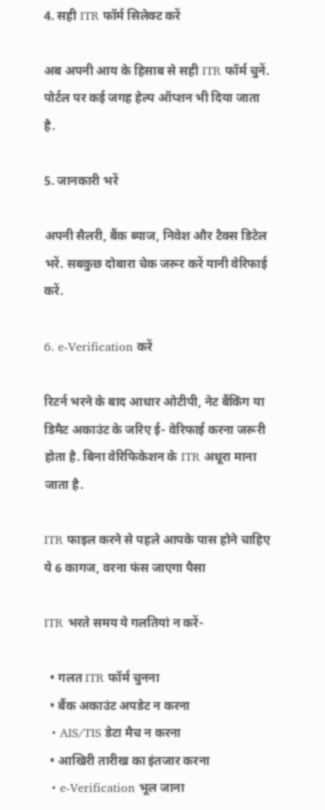4. सही ITR फॉर्म सिलेक्ट करें

अब अपनी आय के हिसाब से सही ITR फॉर्म चुनें. पोर्टल पर कई जगह हेल्प ऑप्शन भी दिया जाता है.

5. जानकारी भरें

अपनी सैलरी, बैंक ब्याज, निवेश और टैक्स डिटेल भरें. सबकुछ दोबारा चेक जरूर करें यानी वेरिफाई करें.

6. e-Verification करें

रिटर्न भरने के बाद आधार ओटीपी, नेट बैंकिंग या डिमैट अकाउंट के जरिए ई- वेरिफाई करना जरूरी होता है. बिना वेरिफिकेशन के ITR अधूरा माना जाता है.

ITR फाइल करने से पहले आपके पास होने चाहिए ये 6 कागज, वरना फंस जाएगा पैसा

ITR भरते समय ये गलतियां न करें-

  • गलत ITR फॉर्म चुनना
  • बैंक अकाउंट अपडेट न करना
  • AIS/TIS डेटा मैच न करना
  • आखिरी तारीख का इंतजार करना
  • e-Verification भूल जाना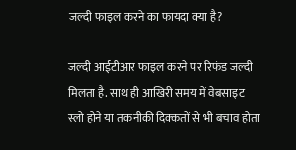जल्दी फाइल करने का फायदा क्या है?

जल्दी आईटीआर फाइल करने पर रिफंड जल्दी मिलता है. साथ ही आखिरी समय में वेबसाइट स्लो होने या तकनीकी दिक्कतों से भी बचाव होता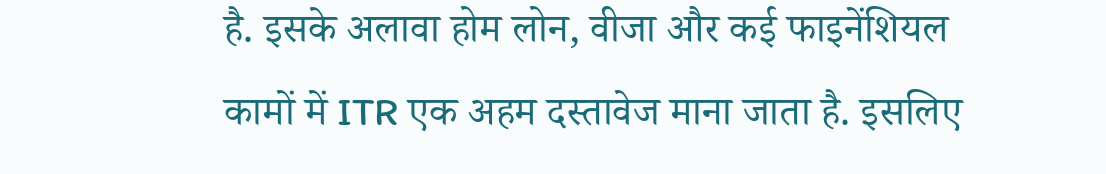है. इसके अलावा होम लोन, वीजा और कई फाइनेंशियल कामों में ITR एक अहम दस्तावेज माना जाता है. इसलिए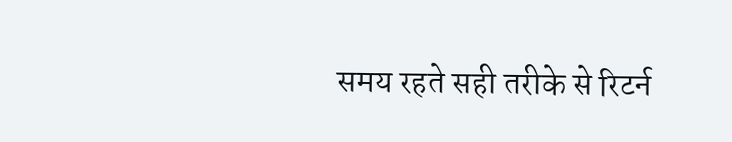समय रहते सही तरीके से रिटर्न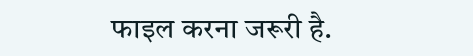फाइल करना जरूरी है.